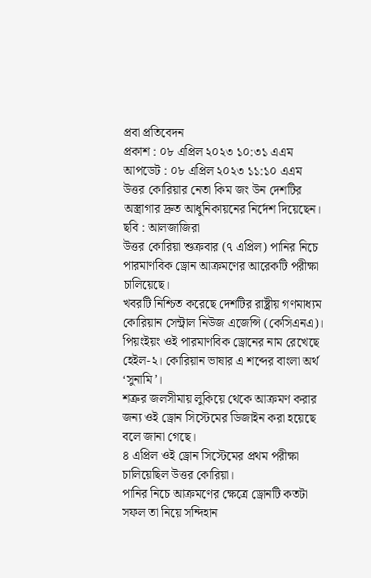প্রবা প্রতিবেদন
প্রকাশ : ০৮ এপ্রিল ২০২৩ ১০:৩১ এএম
আপডেট : ০৮ এপ্রিল ২০২৩ ১১:১০ এএম
উত্তর কোরিয়ার নেতা কিম জং উন দেশটির অস্ত্রাগার দ্রুত আধুনিকায়নের নির্দেশ দিয়েছেন। ছবি : আলজাজিরা
উত্তর কোরিয়া শুক্রবার (৭ এপ্রিল) পানির নিচে পারমাণবিক ড্রোন আক্রমণের আরেকটি পরীক্ষা চালিয়েছে।
খবরটি নিশ্চিত করেছে দেশটির রাষ্ট্রীয় গণমাধ্যম কোরিয়ান সেন্ট্রাল নিউজ এজেন্সি (কেসিএনএ)।
পিয়ংইয়ং ওই পারমাণবিক ড্রোনের নাম রেখেছে হেইল-২। কোরিয়ান ভাষার এ শব্দের বাংলা অর্থ ‘সুনামি’।
শত্রুর জলসীমায় লুকিয়ে থেকে আক্রমণ করার জন্য ওই ড্রোন সিস্টেমের ডিজাইন করা হয়েছে বলে জানা গেছে।
৪ এপ্রিল ওই ড্রোন সিস্টেমের প্রথম পরীক্ষা চালিয়েছিল উত্তর কোরিয়া।
পানির নিচে আক্রমণের ক্ষেত্রে ড্রোনটি কতটা সফল তা নিয়ে সন্দিহান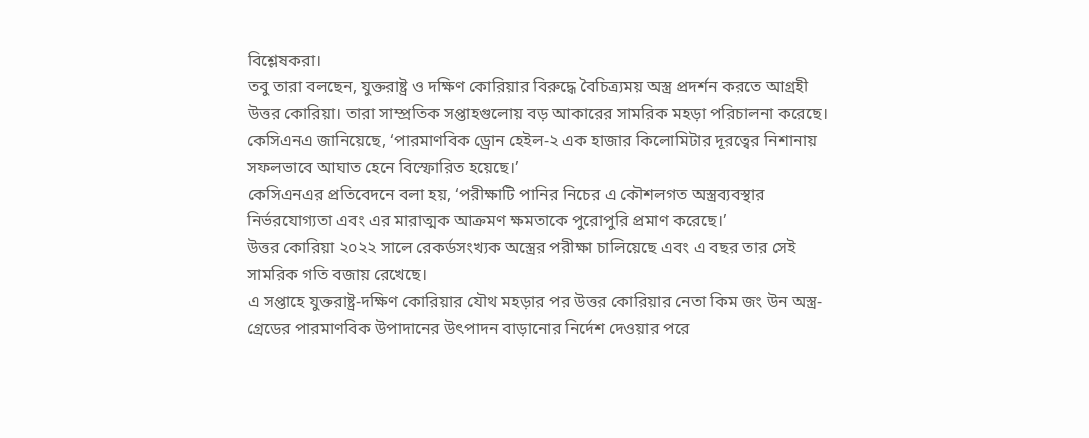বিশ্লেষকরা।
তবু তারা বলছেন, যুক্তরাষ্ট্র ও দক্ষিণ কোরিয়ার বিরুদ্ধে বৈচিত্র্যময় অস্ত্র প্রদর্শন করতে আগ্রহী উত্তর কোরিয়া। তারা সাম্প্রতিক সপ্তাহগুলোয় বড় আকারের সামরিক মহড়া পরিচালনা করেছে।
কেসিএনএ জানিয়েছে, ‘পারমাণবিক ড্রোন হেইল-২ এক হাজার কিলোমিটার দূরত্বের নিশানায় সফলভাবে আঘাত হেনে বিস্ফোরিত হয়েছে।’
কেসিএনএর প্রতিবেদনে বলা হয়, ‘পরীক্ষাটি পানির নিচের এ কৌশলগত অস্ত্রব্যবস্থার নির্ভরযোগ্যতা এবং এর মারাত্মক আক্রমণ ক্ষমতাকে পুরোপুরি প্রমাণ করেছে।’
উত্তর কোরিয়া ২০২২ সালে রেকর্ডসংখ্যক অস্ত্রের পরীক্ষা চালিয়েছে এবং এ বছর তার সেই সামরিক গতি বজায় রেখেছে।
এ সপ্তাহে যুক্তরাষ্ট্র-দক্ষিণ কোরিয়ার যৌথ মহড়ার পর উত্তর কোরিয়ার নেতা কিম জং উন অস্ত্র-গ্রেডের পারমাণবিক উপাদানের উৎপাদন বাড়ানোর নির্দেশ দেওয়ার পরে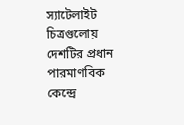স্যাটেলাইট চিত্রগুলোয় দেশটির প্রধান পারমাণবিক কেন্দ্রে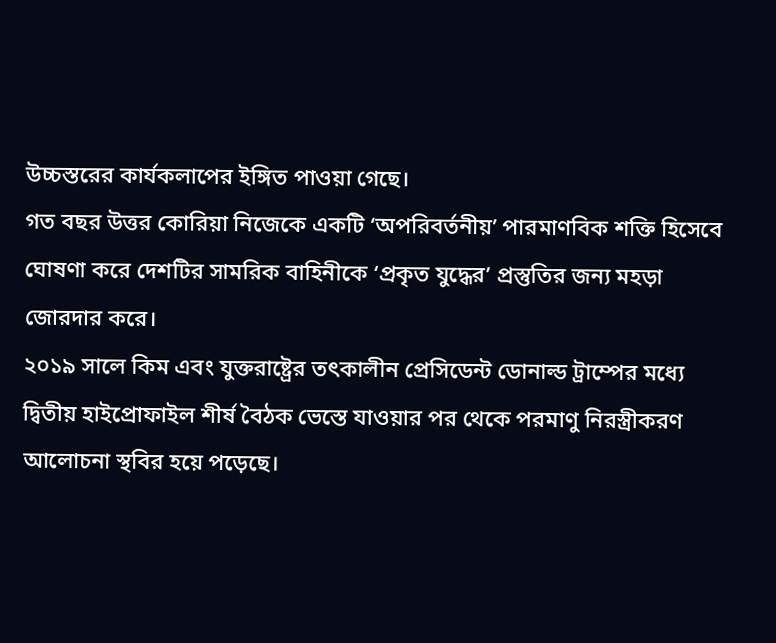উচ্চস্তরের কার্যকলাপের ইঙ্গিত পাওয়া গেছে।
গত বছর উত্তর কোরিয়া নিজেকে একটি ‘অপরিবর্তনীয়’ পারমাণবিক শক্তি হিসেবে ঘোষণা করে দেশটির সামরিক বাহিনীকে ‘প্রকৃত যুদ্ধের’ প্রস্তুতির জন্য মহড়া জোরদার করে।
২০১৯ সালে কিম এবং যুক্তরাষ্ট্রের তৎকালীন প্রেসিডেন্ট ডোনাল্ড ট্রাম্পের মধ্যে দ্বিতীয় হাইপ্রোফাইল শীর্ষ বৈঠক ভেস্তে যাওয়ার পর থেকে পরমাণু নিরস্ত্রীকরণ আলোচনা স্থবির হয়ে পড়েছে।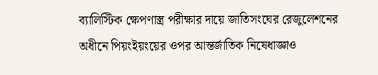ব্যালিস্টিক ক্ষেপণাস্ত্র পরীক্ষার দায়ে জাতিসংঘের রেজুলেশনের অধীনে পিয়ংইয়ংয়ের ওপর আন্তর্জাতিক নিষেধাজ্ঞাও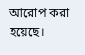আরোপ করা হয়েছে।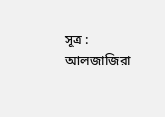সূত্র : আলজাজিরা